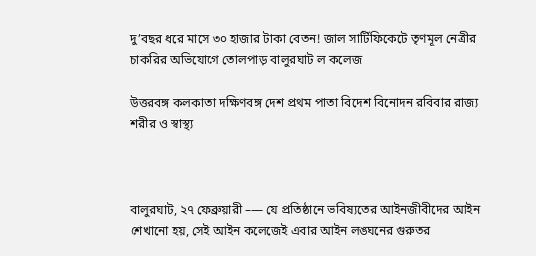দু’বছর ধরে মাসে ৩০ হাজার টাকা বেতন! জাল সার্টিফিকেটে তৃণমূল নেত্রীর চাকরির অভিযোগে তোলপাড় বালুরঘাট ল কলেজ

উত্তরবঙ্গ কলকাতা দক্ষিণবঙ্গ দেশ প্রথম পাতা বিদেশ বিনোদন রবিবার রাজ্য শরীর ও স্বাস্থ্য



বালুরঘাট, ২৭ ফেব্রুয়ারী –— যে প্রতিষ্ঠানে ভবিষ্যতের আইনজীবীদের আইন শেখানো হয়, সেই আইন কলেজেই এবার আইন লঙ্ঘনের গুরুতর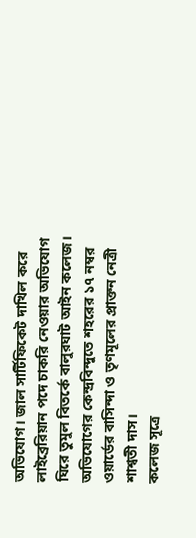অভিযোগ। জাল সার্টিফিকেট দাখিল করে লাইব্রেরিয়ান পদে চাকরি নেওয়ার অভিযোগ ঘিরে তুমুল বিতর্কে বালুরঘাট আইন কলেজ। অভিযোগের কেন্দ্রবিন্দুতে শহরের ১৭ নম্বর ওয়ার্ডের বাসিন্দা ও তৃণমূলের প্রাক্তন নেত্রী শাশ্বতী দাস।
কলেজ সূত্রে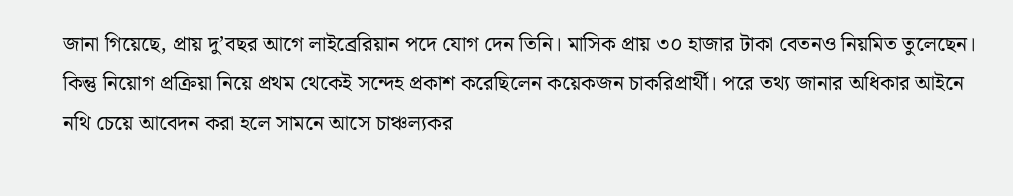জানা গিয়েছে, প্রায় দু’বছর আগে লাইব্রেরিয়ান পদে যোগ দেন তিনি। মাসিক প্রায় ৩০ হাজার টাকা বেতনও নিয়মিত তুলেছেন। কিন্তু নিয়োগ প্রক্রিয়া নিয়ে প্রথম থেকেই সন্দেহ প্রকাশ করেছিলেন কয়েকজন চাকরিপ্রার্থী। পরে তথ্য জানার অধিকার আইনে নথি চেয়ে আবেদন করা হলে সামনে আসে চাঞ্চল্যকর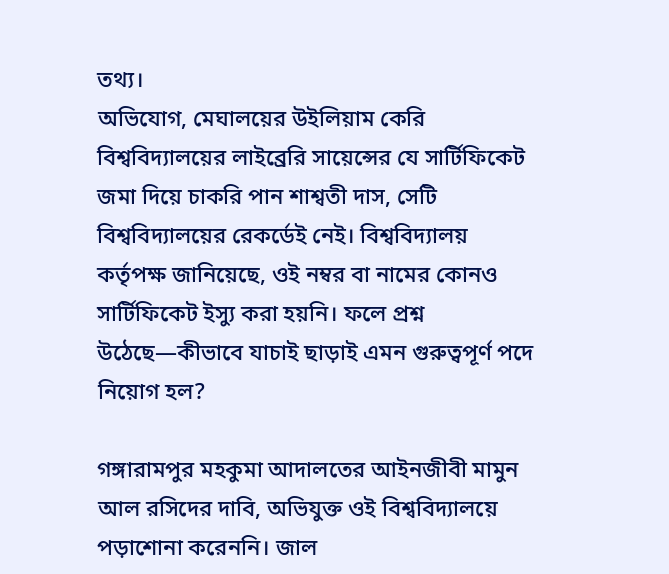তথ্য।
অভিযোগ, মেঘালয়ের উইলিয়াম কেরি বিশ্ববিদ্যালয়ের লাইব্রেরি সায়েন্সের যে সার্টিফিকেট জমা দিয়ে চাকরি পান শাশ্বতী দাস, সেটি বিশ্ববিদ্যালয়ের রেকর্ডেই নেই। বিশ্ববিদ্যালয় কর্তৃপক্ষ জানিয়েছে, ওই নম্বর বা নামের কোনও সার্টিফিকেট ইস্যু করা হয়নি। ফলে প্রশ্ন উঠেছে—কীভাবে যাচাই ছাড়াই এমন গুরুত্বপূর্ণ পদে নিয়োগ হল?

গঙ্গারামপুর মহকুমা আদালতের আইনজীবী মামুন আল রসিদের দাবি, অভিযুক্ত ওই বিশ্ববিদ্যালয়ে পড়াশোনা করেননি। জাল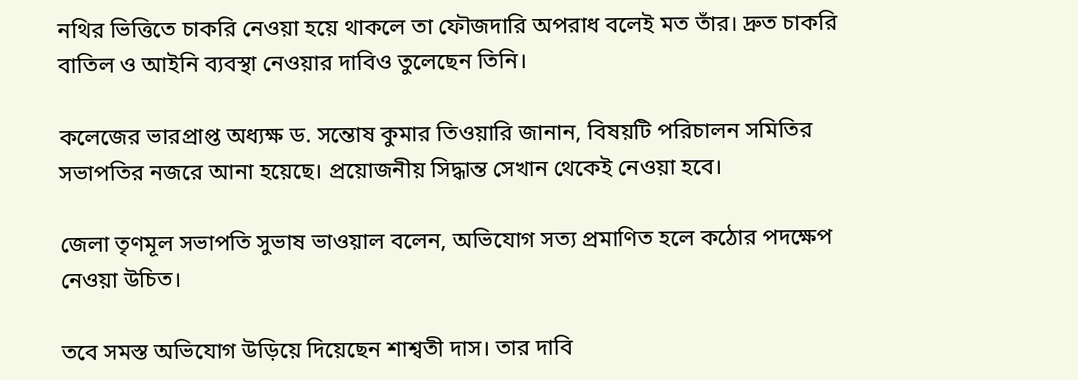নথির ভিত্তিতে চাকরি নেওয়া হয়ে থাকলে তা ফৌজদারি অপরাধ বলেই মত তাঁর। দ্রুত চাকরি বাতিল ও আইনি ব্যবস্থা নেওয়ার দাবিও তুলেছেন তিনি।

কলেজের ভারপ্রাপ্ত অধ্যক্ষ ড. সন্তোষ কুমার তিওয়ারি জানান, বিষয়টি পরিচালন সমিতির সভাপতির নজরে আনা হয়েছে। প্রয়োজনীয় সিদ্ধান্ত সেখান থেকেই নেওয়া হবে।

জেলা তৃণমূল সভাপতি সুভাষ ভাওয়াল বলেন, অভিযোগ সত্য প্রমাণিত হলে কঠোর পদক্ষেপ নেওয়া উচিত।

তবে সমস্ত অভিযোগ উড়িয়ে দিয়েছেন শাশ্বতী দাস। তার দাবি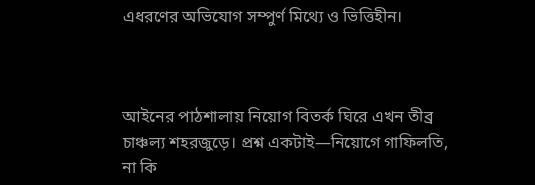এধরণের অভিযোগ সম্পুর্ণ মিথ্যে ও ভিত্তিহীন।



আইনের পাঠশালায় নিয়োগ বিতর্ক ঘিরে এখন তীব্র চাঞ্চল্য শহরজুড়ে। প্রশ্ন একটাই—নিয়োগে গাফিলতি, না কি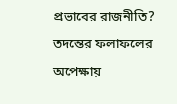প্রভাবের রাজনীতি? তদন্তের ফলাফলের অপেক্ষায়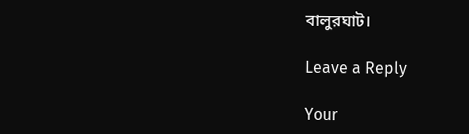বালুরঘাট।

Leave a Reply

Your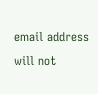email address will not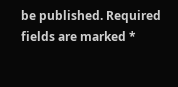be published. Required fields are marked *